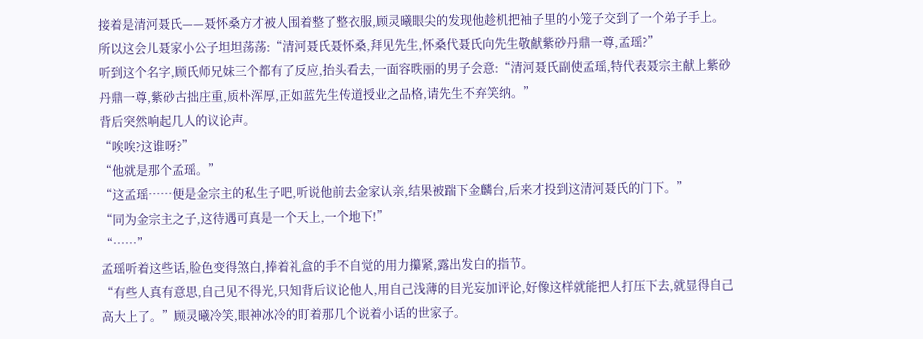接着是清河聂氏——聂怀桑方才被人围着整了整衣服,顾灵曦眼尖的发现他趁机把袖子里的小笼子交到了一个弟子手上。
所以这会儿聂家小公子坦坦荡荡:“清河聂氏聂怀桑,拜见先生,怀桑代聂氏向先生敬献紫砂丹鼎一尊,孟瑶?”
听到这个名字,顾氏师兄妹三个都有了反应,抬头看去,一面容昳丽的男子会意:“清河聂氏副使孟瑶,特代表聂宗主献上紫砂丹鼎一尊,紫砂古拙庄重,质朴浑厚,正如蓝先生传道授业之品格,请先生不弃笑纳。”
背后突然响起几人的议论声。
“唉唉?这谁呀?”
“他就是那个孟瑶。”
“这孟瑶……便是金宗主的私生子吧,听说他前去金家认亲,结果被踹下金麟台,后来才投到这清河聂氏的门下。”
“同为金宗主之子,这待遇可真是一个天上,一个地下!”
“……”
孟瑶听着这些话,脸色变得煞白,捧着礼盒的手不自觉的用力攥紧,露出发白的指节。
“有些人真有意思,自己见不得光,只知背后议论他人,用自己浅薄的目光妄加评论,好像这样就能把人打压下去,就显得自己高大上了。”顾灵曦冷笑,眼神冰冷的盯着那几个说着小话的世家子。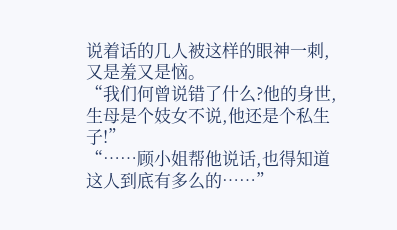说着话的几人被这样的眼神一刺,又是羞又是恼。
“我们何曾说错了什么?他的身世,生母是个妓女不说,他还是个私生子!”
“……顾小姐帮他说话,也得知道这人到底有多么的……”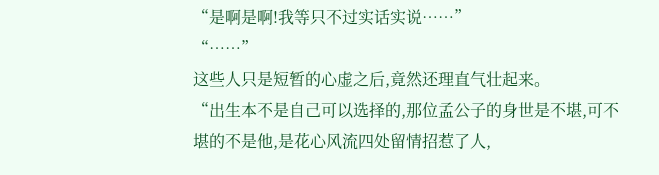“是啊是啊!我等只不过实话实说……”
“……”
这些人只是短暂的心虚之后,竟然还理直气壮起来。
“出生本不是自己可以选择的,那位孟公子的身世是不堪,可不堪的不是他,是花心风流四处留情招惹了人,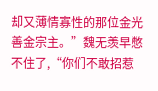却又薄情寡性的那位金光善金宗主。”魏无羡早憋不住了,“你们不敢招惹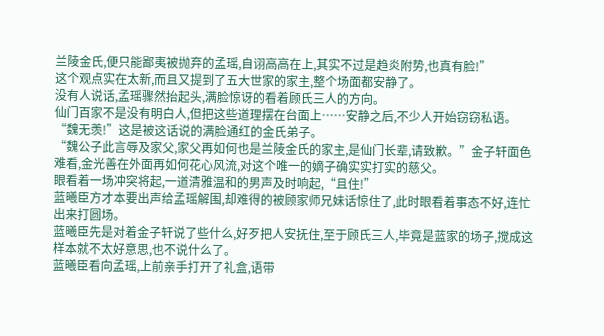兰陵金氏,便只能鄙夷被抛弃的孟瑶,自诩高高在上,其实不过是趋炎附势,也真有脸!”
这个观点实在太新,而且又提到了五大世家的家主,整个场面都安静了。
没有人说话,孟瑶骤然抬起头,满脸惊讶的看着顾氏三人的方向。
仙门百家不是没有明白人,但把这些道理摆在台面上……安静之后,不少人开始窃窃私语。
“魏无羡!”这是被这话说的满脸通红的金氏弟子。
“魏公子此言辱及家父,家父再如何也是兰陵金氏的家主,是仙门长辈,请致歉。”金子轩面色难看,金光善在外面再如何花心风流,对这个唯一的嫡子确实实打实的慈父。
眼看着一场冲突将起,一道清雅温和的男声及时响起,“且住!”
蓝曦臣方才本要出声给孟瑶解围,却难得的被顾家师兄妹话惊住了,此时眼看着事态不好,连忙出来打圆场。
蓝曦臣先是对着金子轩说了些什么,好歹把人安抚住,至于顾氏三人,毕竟是蓝家的场子,搅成这样本就不太好意思,也不说什么了。
蓝曦臣看向孟瑶,上前亲手打开了礼盒,语带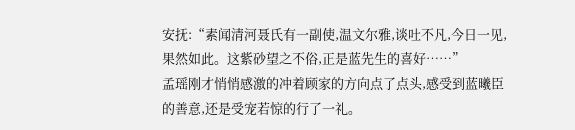安抚:“素闻清河聂氏有一副使,温文尔雅,谈吐不凡,今日一见,果然如此。这紫砂望之不俗,正是蓝先生的喜好……”
孟瑶刚才悄悄感激的冲着顾家的方向点了点头,感受到蓝曦臣的善意,还是受宠若惊的行了一礼。